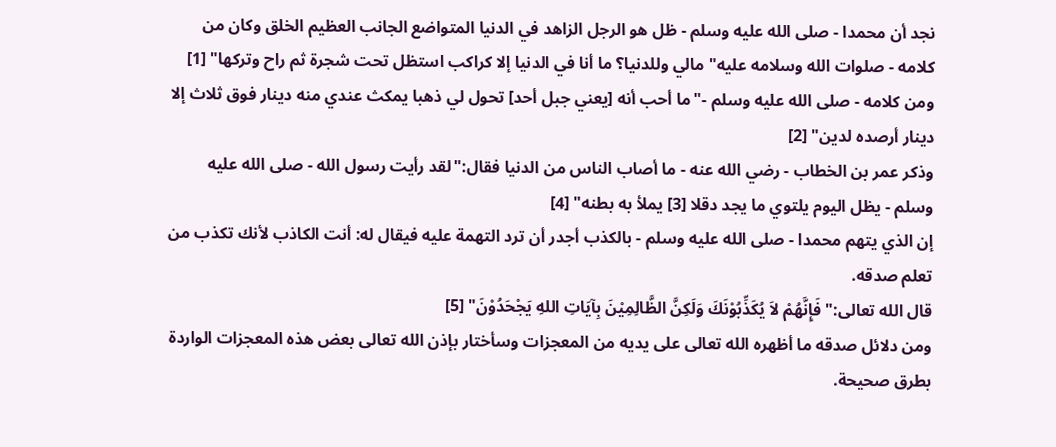نجد أن محمدا - صلى الله عليه وسلم - ظل هو الرجل الزاهد في الدنيا المتواضع الجانب العظيم الخلق وكان من كلامه - صلوات الله وسلامه عليه"مالي وللدنيا؟ ما أنا في الدنيا إلا كراكب استظل تحت شجرة ثم راح وتركها" [1]
ومن كلامه - صلى الله عليه وسلم -"ما أحب أنه [يعني جبل أحد] تحول لي ذهبا يمكث عندي منه دينار فوق ثلاث إلا دينار أرصده لدين" [2]
وذكر عمر بن الخطاب - رضي الله عنه - ما أصاب الناس من الدنيا فقال:"لقد رأيت رسول الله - صلى الله عليه وسلم - يظل اليوم يلتوي ما يجد دقلا [3] يملأ به بطنه" [4]
إن الذي يتهم محمدا - صلى الله عليه وسلم - بالكذب أجدر أن ترد التهمة عليه فيقال له: أنت الكاذب لأنك تكذب من تعلم صدقه.
قال الله تعالى:"فَإِنَّهُمْ لاَ يُكَذِّبُوْنَكَ وَلَكِنَّ الظَّالِمِيْنَ بِآيَاتِ اللهِ يَجْحَدُوْنَ" [5]
ومن دلائل صدقه ما أظهره الله تعالى على يديه من المعجزات وسأختار بإذن الله تعالى بعض هذه المعجزات الواردة بطرق صحيحة.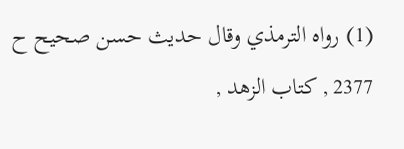(1) رواه الترمذي وقال حديث حسن صحيح ح 2377 , كتاب الزهد ,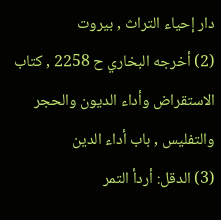دار إحياء التراث , بيروت
(2) أخرجه البخاري ح 2258 , كتاب الاستقراض وأداء الديون والحجر والتفليس , باب أداء الدين
(3) الدقل: أردأ التمر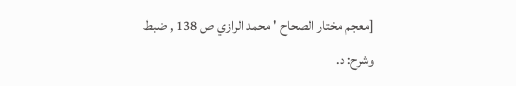[معجم مختار الصحاح ' محمد الرازي ص 138 , ضبط وشرح: د.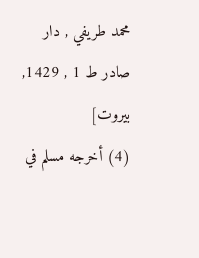محمد طريفي , دار صادر ط 1 , 1429, بيروت]
(4) أخرجه مسلم في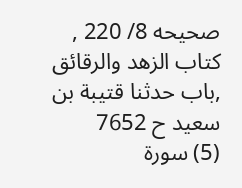صحيحه 8/ 220 , كتاب الزهد والرقائق ,باب حدثنا قتيبة بن سعيد ح 7652
(5) سورة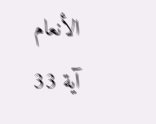الأنعام آية 33